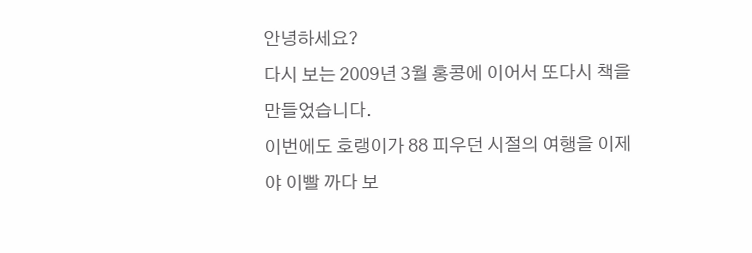안녕하세요?
다시 보는 2009년 3월 홍콩에 이어서 또다시 책을 만들었습니다.
이번에도 호랭이가 88 피우던 시절의 여행을 이제야 이빨 까다 보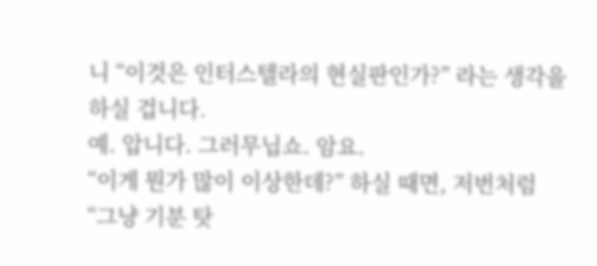니 “이것은 인터스텔라의 현실판인가?” 라는 생각을 하실 겁니다.
예. 압니다. 그러무닙쇼. 암요.
“이게 뭔가 많이 이상한데?” 하실 때면, 저번처럼 “그냥 기분 탓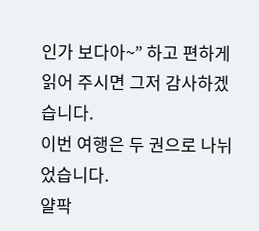인가 보다아~” 하고 편하게 읽어 주시면 그저 감사하겠습니다.
이번 여행은 두 권으로 나뉘었습니다.
얄팍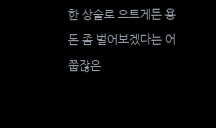한 상술로 으트게든 용돈 좀 벌어보겠다는 어쭙잖은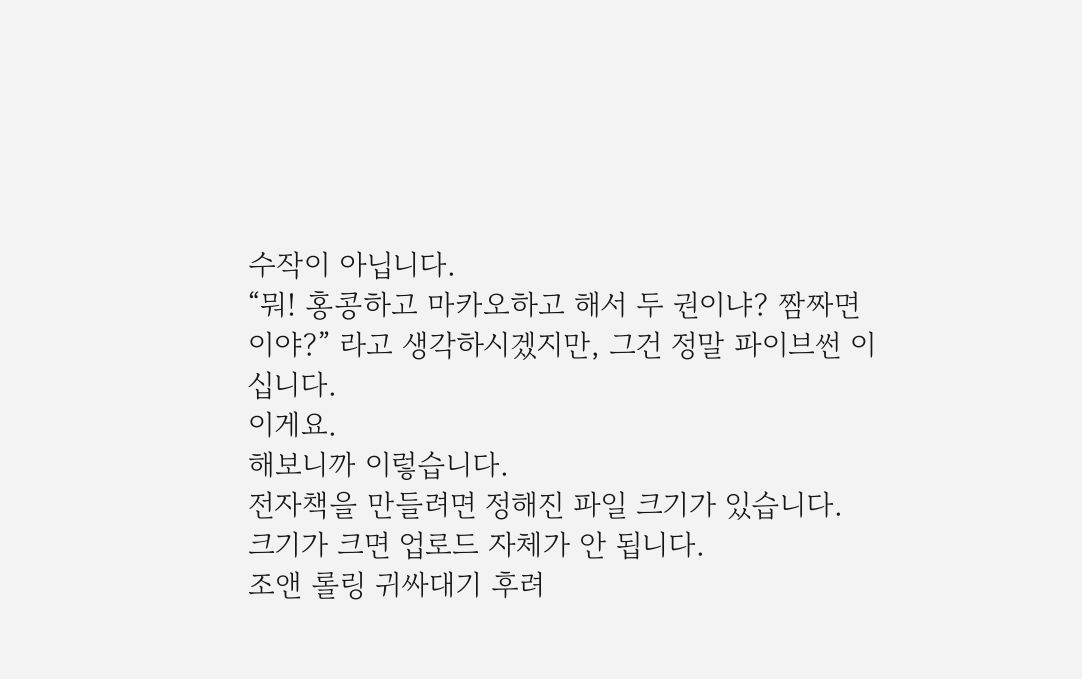수작이 아닙니다.
“뭐! 홍콩하고 마카오하고 해서 두 권이냐? 짬짜면이야?” 라고 생각하시겠지만, 그건 정말 파이브썬 이십니다.
이게요.
해보니까 이렇습니다.
전자책을 만들려면 정해진 파일 크기가 있습니다.
크기가 크면 업로드 자체가 안 됩니다.
조앤 롤링 귀싸대기 후려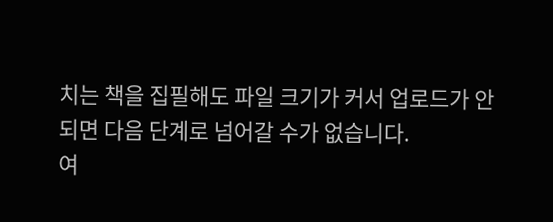치는 책을 집필해도 파일 크기가 커서 업로드가 안 되면 다음 단계로 넘어갈 수가 없습니다.
여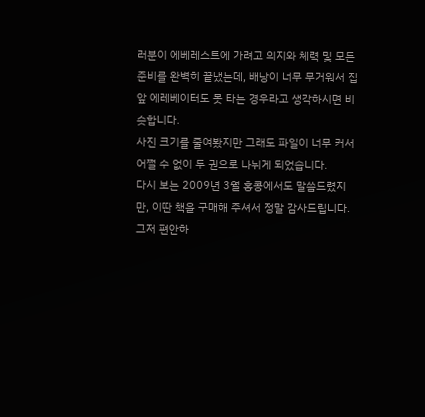러분이 에베레스트에 가려고 의지와 체력 및 모든 준비를 완벽히 끝냈는데, 배낭이 너무 무거워서 집 앞 에레베이터도 못 타는 경우라고 생각하시면 비슷합니다.
사진 크기를 줄여봤지만 그래도 파일이 너무 커서 어쩔 수 없이 두 권으로 나뉘게 되었습니다.
다시 보는 2009년 3월 홍콩에서도 말씀드렸지만, 이딴 책을 구매해 주셔서 정말 감사드립니다.
그저 편안하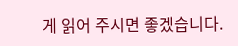게 읽어 주시면 좋겠습니다.